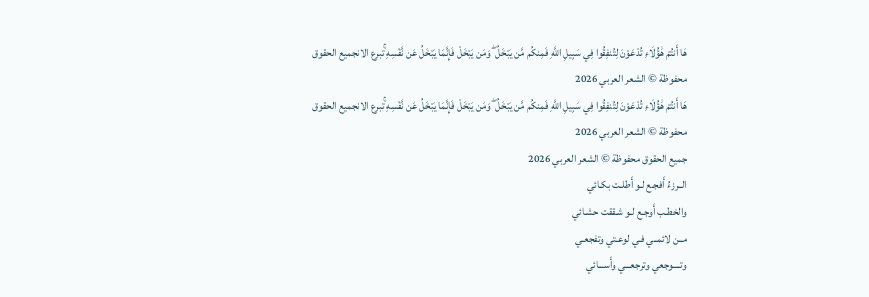هَا أَنتُمْ هَٰؤُلَاءِ تُدْعَوْنَ لِتُنفِقُوا فِي سَبِيلِ اللَّهِ فَمِنكُم مَّن يَبْخَلُ ۖ وَمَن يَبْخَلْ فَإِنَّمَا يَبْخَلُ عَن نَّفْسِهِ ۚتبرع الانجميع الحقوق محفوظة © الشعر العربي 2026
هَا أَنتُمْ هَٰؤُلَاءِ تُدْعَوْنَ لِتُنفِقُوا فِي سَبِيلِ اللَّهِ فَمِنكُم مَّن يَبْخَلُ ۖ وَمَن يَبْخَلْ فَإِنَّمَا يَبْخَلُ عَن نَّفْسِهِ ۚتبرع الانجميع الحقوق محفوظة © الشعر العربي 2026
جميع الحقوق محفوظة © الشعر العربي 2026
الــرزءُ أَفجـع لـو أَطلـت بكـائي
والخطـب أَوجـع لـو شـققت حشـائي
مــن لائمــي فـي لوعـتي وتفجعـي
وتــــوجعي وترجعـــي وأَســـائي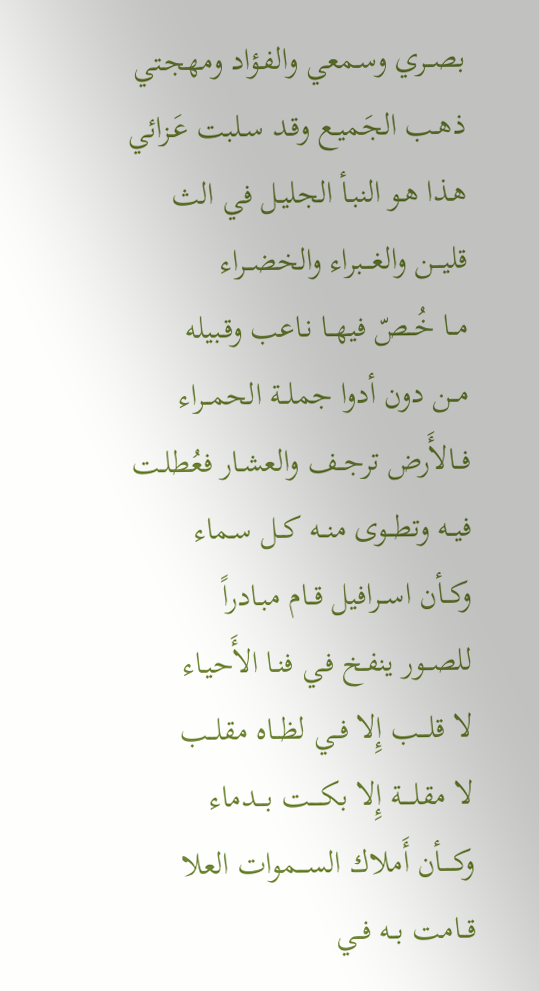بصــري وسـمعي والفـؤاد ومهجـتي
ذهـب الجَميـع وقـد سـلبت عَـزائي
هـذا هـو النبـأ الجليـل في الث
قليـــن والغـــبراء والخضــراء
مــا خُــصّ فيهــا نـاعب وقـبيله
مــن دون أدوا جملــة الحمــراء
فــالأَرض ترجــف والعشـار فعُطلـت
فيــه وتطــوى منــه كــل سـماء
وكــأن اســرافيل قــام مبـادراً
للصــور ينفـخ فـي فنـا الأَحيـاء
لا قلـــب إِلا فــي لظــاه مقلــب
لا مقلــــة إِلا بكــــت بـــدماء
وكــــأن أَملاك الســـموات العلا
قــامت بــه فــي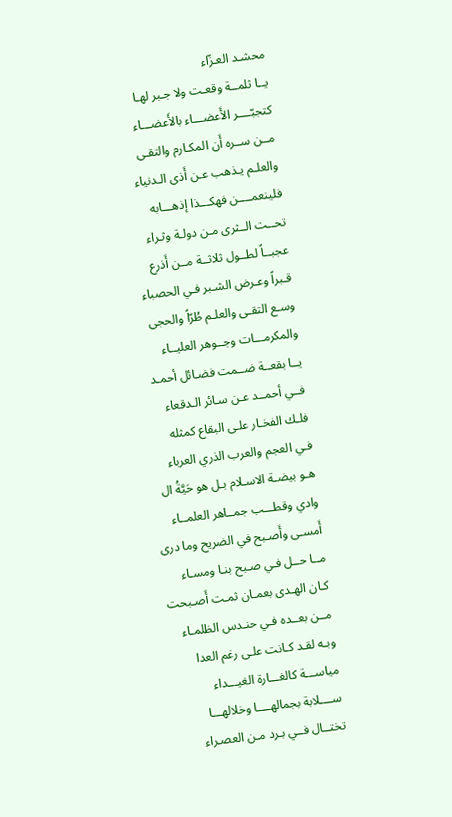محشـد العـزّاء
يــا ثلمــة وقعـت ولا جـبر لهـا
كتجبّــــر الأَعضـــاء بالأَعضـــاء
مــن ســره أَن المكـارم والتقـى
والعلـم يـذهب عـن أَذى الـدنياء
فلينعمــــن فهكـــذا إذهـــابه
تحــت الــثرى مـن دولـة وثـراء
عجبــاً لطــول ثلاثــة مــن أَذرع
قـبراً وعـرض الشـبر فـي الحصباء
وسـع التقـى والعلـم طُرّاً والحجى
والمكرمـــات وجــوهر العليــاء
يــا بقعــة ضــمت فضـائل أحمـد
فــي أحمــد عـن سـائر الـدقعاء
فلـك الفخـار علـى البقاع كمثله
فـي العجم والعرب الذري العرباء
هـو بيضـة الاسـلام بـل هو حَيَّةُ ال
وادي وقطـــب جمــاهر العلمــاء
أَمسـى وأَصـبح في الضريح وما درى
مــا حــل فـي صـبح بنـا ومسـاء
كـان الهـدى بعمـان ثمـت أَصـبحت
مــن بعــده فـي حنـدس الظلمـاء
وبـه لقـد كـانت علـى رغم العدا
مياســـة كالغـــارة الغيـــداء
ســــلابة بجمالهــــا وخلالهـــا
تختــال فــي بـرد مـن العصـراء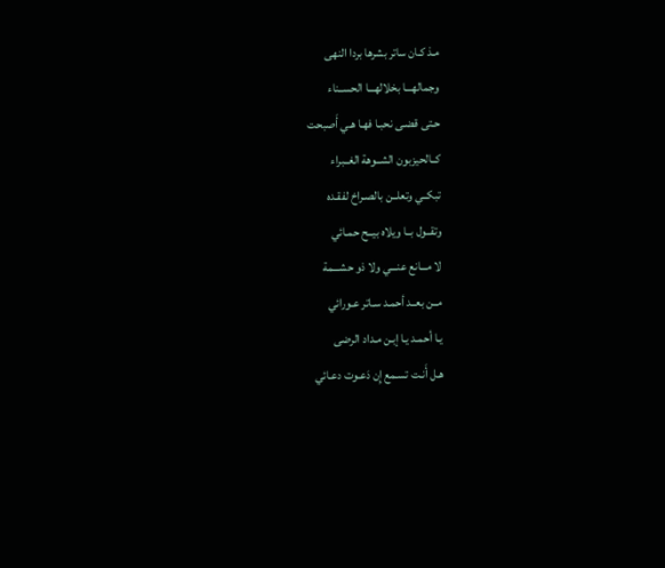مـذ كـان ساتر بشرها بردا النهى
وجمالهـــا بخلالهـــا الحســناء
حـتى قضـى نحبـا فهـا هـي أَصبحت
كــالحيزبون الشــوهة الغــبراء
تبكــي وتعلــن بالصـراخ لفقـده
وتقــول بــا ويلاه بيــح حمـائي
لا مـــانع عنـــي ولا ذو حشـــمة
مــن بعــد أحمـد سـاتر عـورائي
يـا أحمـد يـا إبـن مـداد الرضى
هـل أَنـت تسـمع إِن دَعـوت دعـائي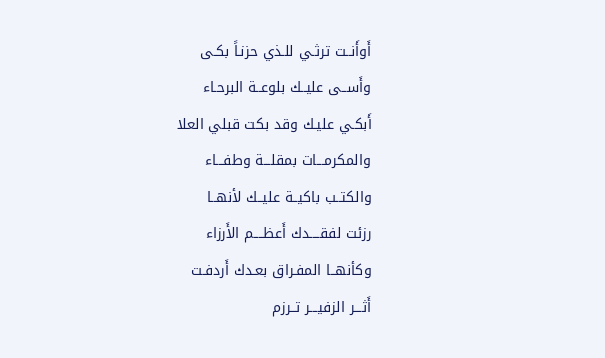أَوأَنــت ترثـي للـذي حزنـاً بكـى
وأَســى عليــك بلوعــة البرحـاء
أَبكـي عليـك وقد بكت قبلي العلا
والمكرمـــات بمقلـــة وطفـــاء
والكتــب باكيــة عليــك لأنهــا
رزئت لفقــــدك أَعظــــم الأَرزاء
وكأنهــا المفـراق بعـدك أَردفـت
أَثـــر الزفيـــر تــرزم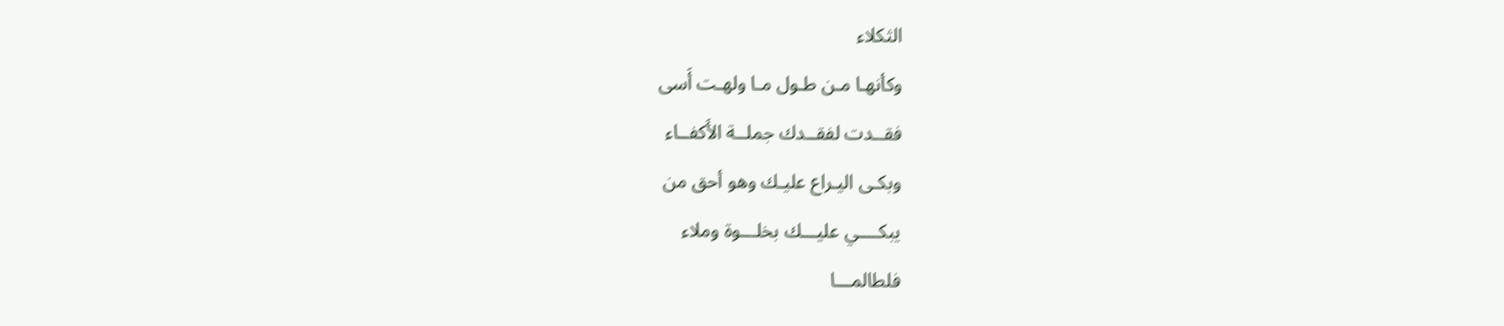الثكلاء
وكأنهـا مـن طـول مـا ولهـت أَسى
فقــدت لفقــدك جملــة الأَكفــاء
وبكـى اليـراع عليـك وهو أحق من
يبكــــي عليـــك بخلـــوة وملاء
فلطالمـــا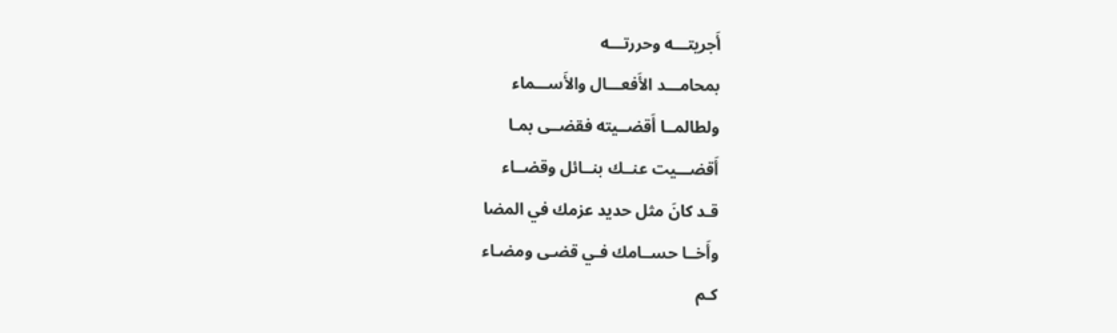أَجريتـــه وحررتـــه
بمحامـــد الأَفعـــال والأَســـماء
ولطالمــا أَقضــيته فقضــى بمـا
أَقضـــيت عنــك بنــائل وقضــاء
قـد كانَ مثل حديد عزمك في المضا
وأَخــا حســامك فـي قضـى ومضـاء
كـم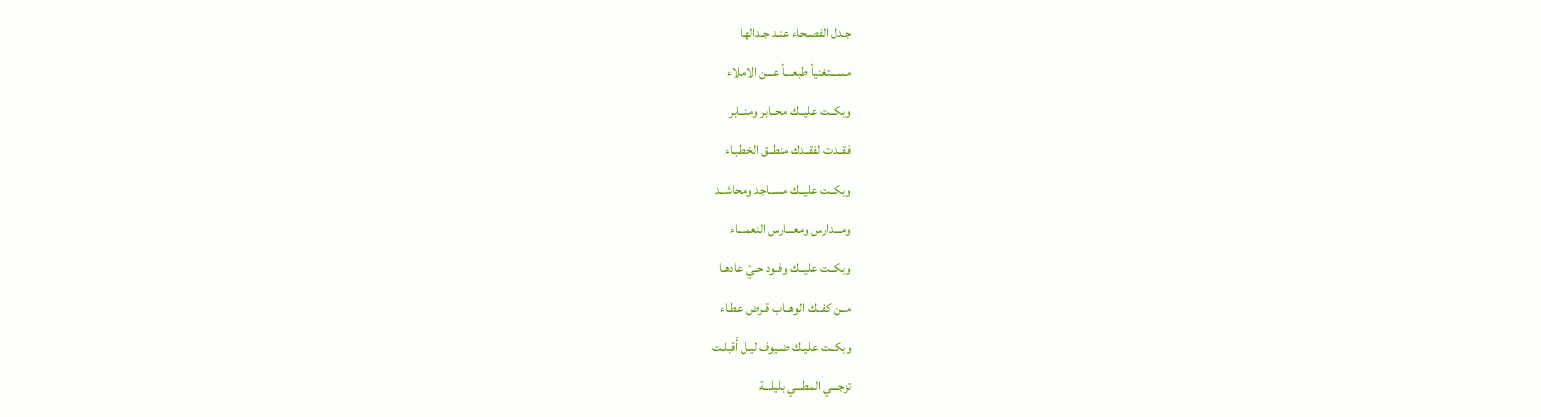جـدل الفصـحاء عنـد جـدالها
مســـتغنياً طبعـــاً عـــن الاملاء
وبكــت عليــك محــابر ومنــابر
فقــدت لفقــدك منطــق الخطبـاء
وبكــت عليــك مســاجد ومحاشــد
ومـــدارس ومعـــارس النعمـــاء
وبكــت عليــك وفـود حـيّ عادهـا
مــن كفــك الوهــاب قـرض عطـاء
وبكــت عليـك ضـيوف ليـل أَقبلـت
تزجـــي المطـــي بليلـــة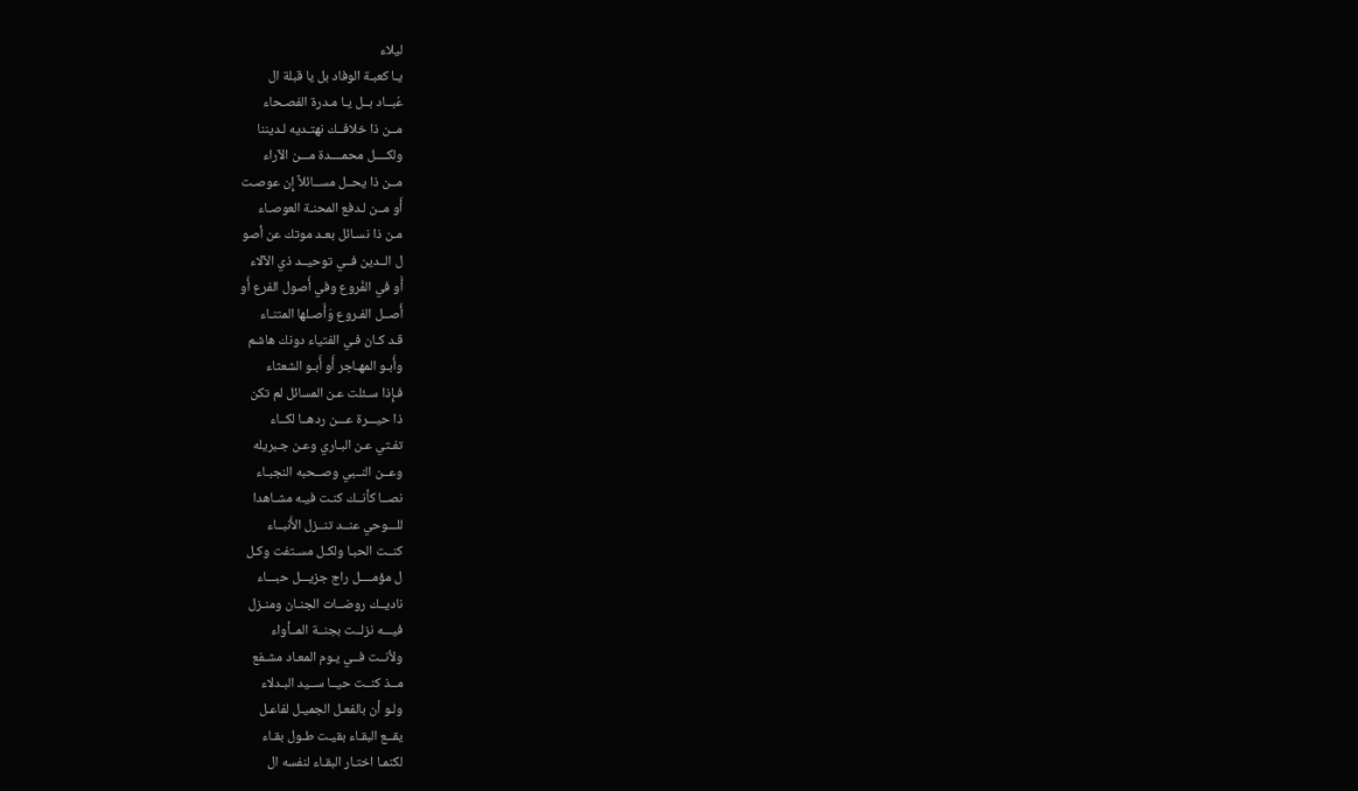ليلاء
يـا كعبـة الوفاد بل يا قبلة ال
عُبــاد بــل يـا مـدرة الفصـحاء
مــن ذا خلافــك نهتـديه لـديننا
ولكــــل محمــــدة مـــن الآراء
مــن ذا يحــل مســائلاً إِن عوصـت
أَو مــن لـدفع المحنـة العوصـاء
مـن ذا نسـائل بعـد موتك عن أصو
ل الــدين فــي توحيــد ذي الآلاء
أَو في الفُروع وفي أَصول الفرع أَو
أَصــل الفـروع وَأَصـلها المتنـاء
قـد كـان فـي الفتياء دونك هاشم
وأَبـو المهـاجر أَو أَبـو الشعثاء
فـإِذا سـئلت عـن المسائل لم تكن
ذا حيـــرة عـــن ردهــا لكــاء
تفـتي عـن البـاري وعـن جـبريله
وعــن النــبي وصــحبه النجبـاء
نصــا كأنــك كنـت فيـه مشـاهدا
للـــوحي عنــد تنــزل الأَنبــاء
كنــت الحبـا ولكـل مسـتفت وكـل
ل مؤمــــل راج جزيـــل حبـــاء
ناديــك روضــات الجنـان ومنـزل
فيـــه نزلــت بجنــة المــأواء
ولأنــت فــي يـوم المعـاد مشـفع
مــذ كنــت حيــا ســيد البـدلاء
ولـو أن بالفعـل الجميـل لفاعـل
يقــع البقـاء بقيـت طـول بقـاء
لكنمـا اختـار البقـاء لنفسه ال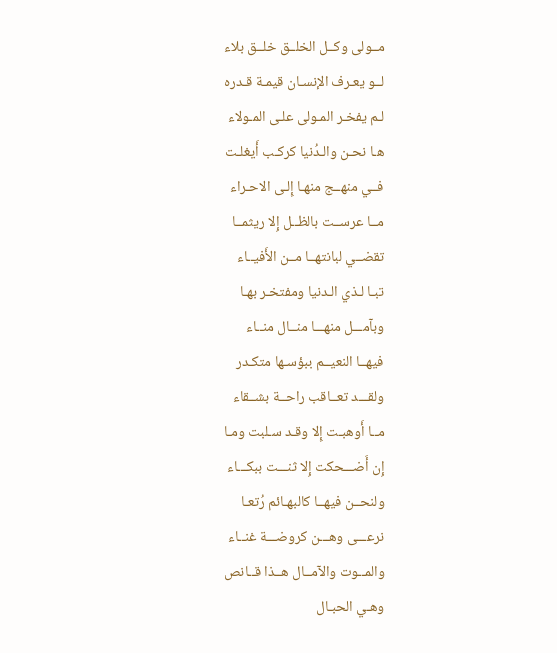مــولى وكــل الخلــق خلــق بلاء
لــو يعـرف الإنسـان قيمـة قـدره
لـم يفخـر المـولى علـى المـولاء
هـا نحـن والـدُنيا كركـب أَيغلـت
فــي منهــج منهـا إِلـى الاحـراء
مــا عرســت بالظــل إِلا ريثمــا
تقضــي لبانتهــا مــن الأَفيــاء
تبـا لـذي الـدنيا ومفتخـر بهـا
وبآمـــل منهـــا منــال منــاء
فيهــا النعيــم ببؤسـها متكـدر
ولقـــد تعــاقب راحــة بشــقاء
مــا أَوهبـت إِلا وقـد سـلبت ومـا
إِن أَضـــحكت إِلا ثنـــت ببكـــاء
ولنحــن فيهــا كالبهـائم رُتعـا
نرعـــى وهـــن كروضـــة غنــاء
والمــوت والآمــال هــذا قــانص
وهـي الحبـال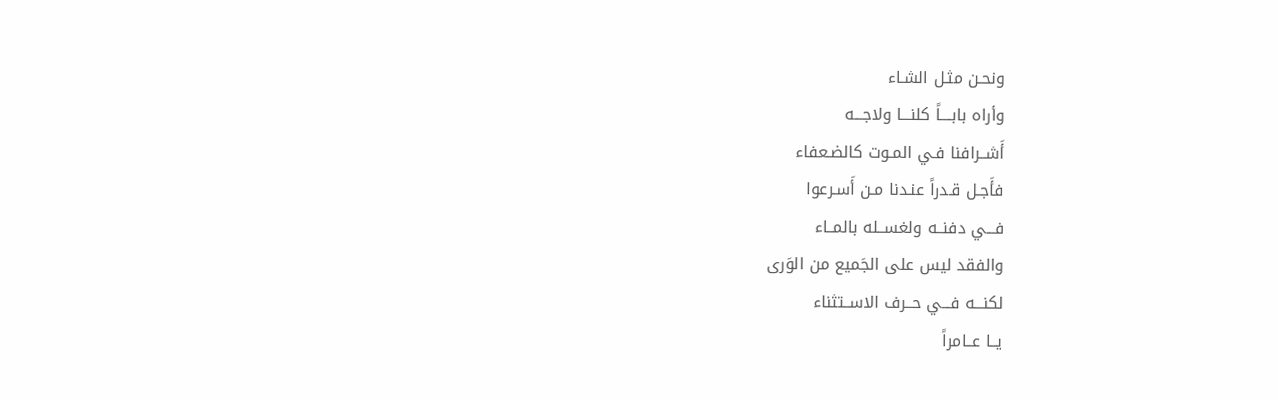ونحـن مثـل الشـاء
وأراه بابــــاً كلنـــا ولاجـــه
أَشــرافنا فـي المـوت كالضـعفاء
فأَجـل قـدراً عنـدنا مـن أَسـرعوا
فـــي دفنــه ولغســله بالمــاء
والفقد ليس على الجَميع من الوَرى
لكنـــه فـــي حــرف الاســتثناء
يــا عــامراً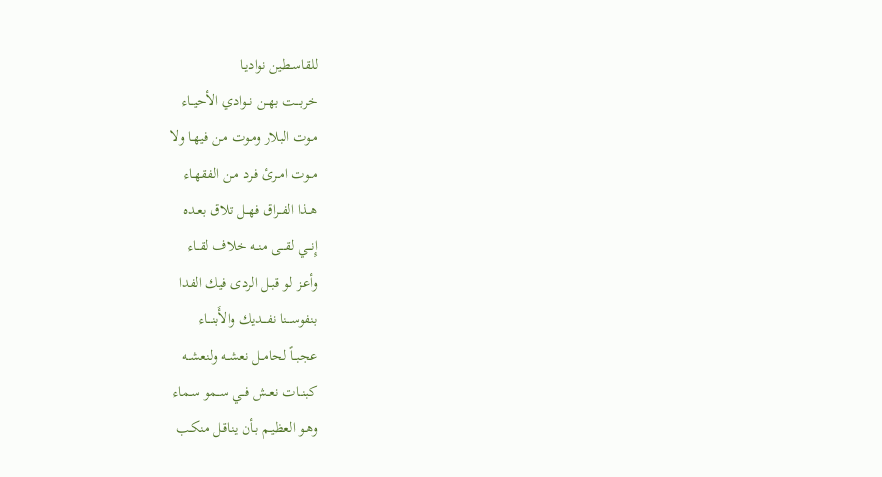للقاسـطين نواديـا
خربـــت بهــن نــوادي الأحيــاء
مـوت البلار ومـوت مـن فيهـا ولا
مــوت امــرئ فـرد مـن الفقهـاء
هــذا الفــراق فهــل تلاق بعـده
إِنـــي لقـــى منــه خلاف لقــاء
وأعـز لـو قبـل الردى فيك الفدا
بنفوســـنا نفـــديك والأَبنـــاء
عجبــاً لحامــل نعشــه ولنعشــه
كبنــات نعــش فــي ســمو سـماء
وهـو العظيـم بـأن يناقـل منكـب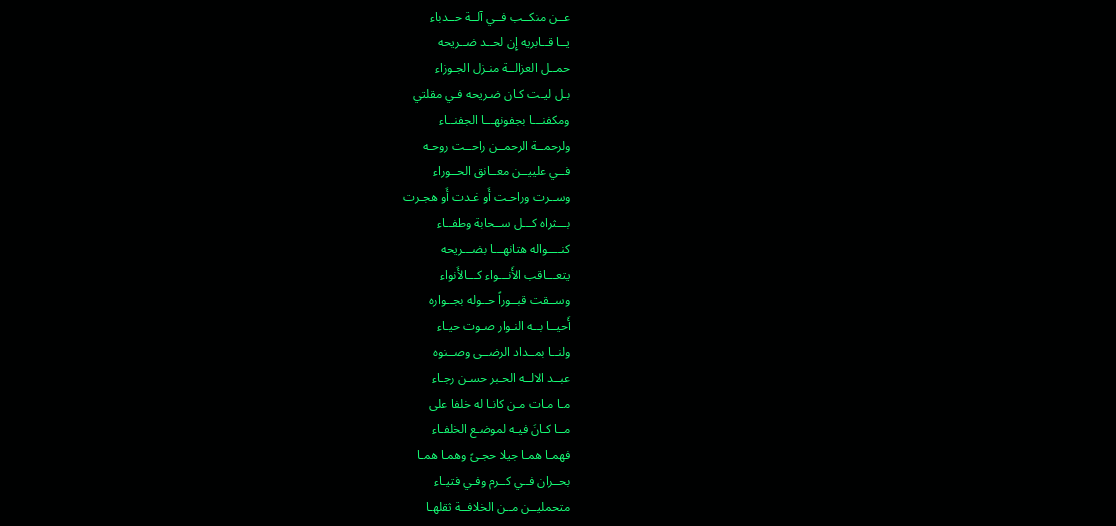عــن منكــب فــي آلــة حــدباء
يــا قــابريه إِن لحــد ضــريحه
حمــل العزالــة منـزل الجـوزاء
بـل ليـت كـان ضـريحه فـي مقلتي
ومكفنـــا بجفونهـــا الجفنــاء
ولرحمــة الرحمــن راحــت روحـه
فــي علييــن معــانق الحــوراء
وســرت وراحـت أَو غـدت أَو هجـرت
بـــثراه كـــل ســحابة وطفــاء
كنــــواله هتانهـــا بضـــريحه
يتعـــاقب الأَنـــواء كـــالأَنواء
وســقت قبــوراً حــوله بجــواره
أَحيــا بــه النـوار صـوت حيـاء
ولنــا بمــداد الرضــى وصــنوه
عبــد الالــه الحـبر حسـن رجـاء
مـا مـات مـن كانـا له خلفا على
مــا كـانَ فيـه لموضـع الخلفـاء
فهمـا همـا جيلا حجـىً وهمـا همـا
بحــران فــي كــرم وفـي فتيـاء
متحمليــن مــن الخلافــة ثقلهـا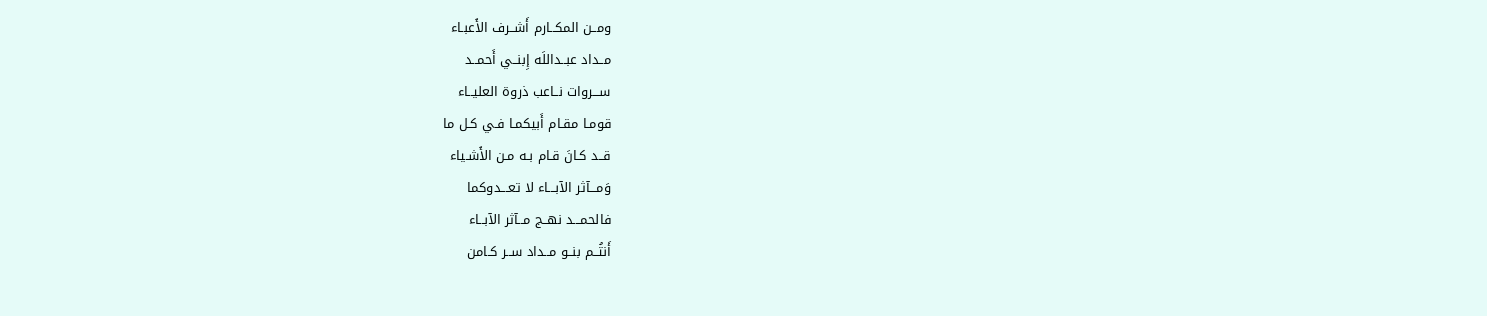ومــن المكــارم أَشــرف الأَعبـاء
مــداد عبــداللَه إِبنــي أَحمــد
ســـروات نــاعب ذروة العليــاء
قومـا مقـام أَبيكمـا فـي كـل ما
قــد كـانَ قـام بـه مـن الأَشـياء
وَمـــآثر الآبـــاء لا تعـــدوكما
فالحمـــد نهــج مــآثر الآبــاء
أَنتُــم بنــو مــداد ســر كـامن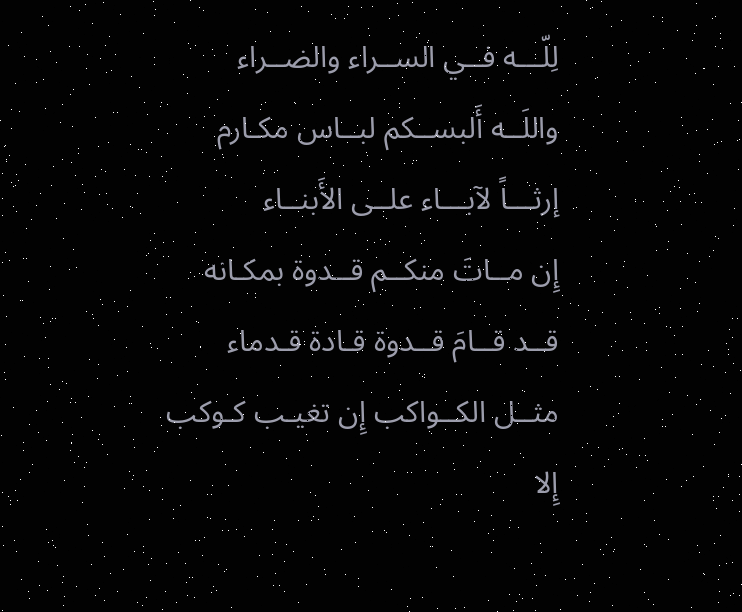لِلّـــه فــي الســراء والضــراء
واللَــه أَلبســكم لبــاس مكـارم
إرثـــاً لآبـــاء علــى الأَبنــاء
إِن مــاتَ منكــم قــدوة بمكـانه
قــد قــامَ قــدوة قـادة قـدماء
مثــل الكــواكب إِن تغيـب كـوكب
إِلا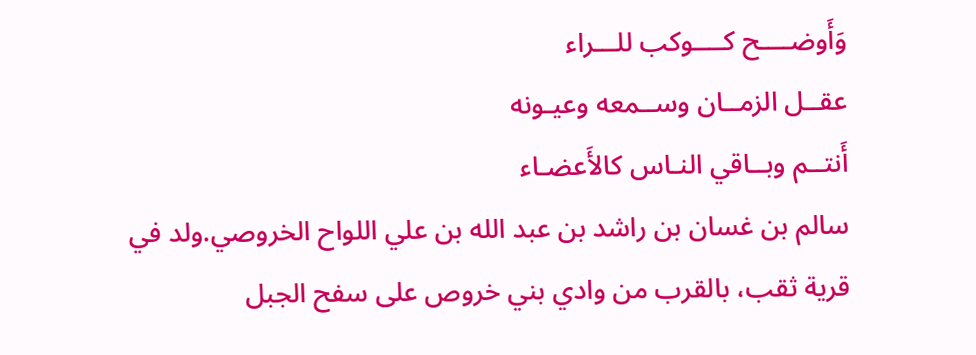وَأَوضــــح كــــوكب للـــراء
عقــل الزمــان وســمعه وعيـونه
أَنتــم وبــاقي النـاس كالأَعضـاء
سالم بن غسان بن راشد بن عبد الله بن علي اللواح الخروصي.ولد في قرية ثقب، بالقرب من وادي بني خروص على سفح الجبل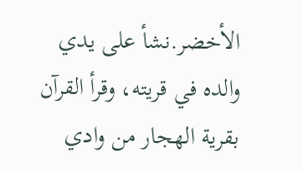الأخضر.نشأ على يدي والده في قريته، وقرأ القرآن بقرية الهجار من وادي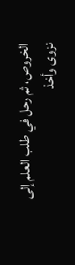الخروص، ثم رحل في طلب العلم إلى نزوى وأخذ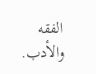الفقه والأدب.